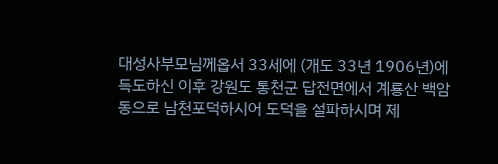대성사부모님께옵서 33세에 (개도 33년 1906년)에 득도하신 이후 강원도 통천군 답전면에서 계룡산 백암동으로 남천포덕하시어 도덕을 설파하시며 제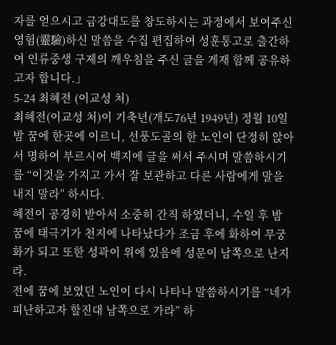자를 얻으시고 금강대도를 창도하시는 과정에서 보여주신 영험(靈驗)하신 말씀을 수집 편집하여 성훈통고로 출간하여 인류중생 구제의 깨우침을 주신 글을 게재 함께 공유하고자 합니다.」
5-24 최혜전 (이교성 처)
최혜전(이교성 처)이 기축년(개도76년 1949년) 정월 10일 밤 꿈에 한곳에 이르니, 선풍도골의 한 노인이 단정히 앉아서 명하여 부르시어 백지에 글을 써서 주시며 말씀하시기를 “이것을 가지고 가서 잘 보관하고 다른 사람에게 말을 내지 말라” 하시다.
혜전이 공경히 받아서 소중히 간직 하였더니, 수일 후 밤 꿈에 태극기가 천지에 나타났다가 조금 후에 화하여 무궁화가 되고 또한 성곽이 위에 있음에 성문이 남쪽으로 난지라.
전에 꿈에 보였던 노인이 다시 나타나 말씀하시기를 “네가 피난하고자 할진대 남쪽으로 가라” 하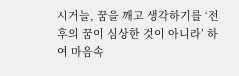시거늘, 꿈을 깨고 생각하기를 ‘전후의 꿈이 심상한 것이 아니라’ 하여 마음속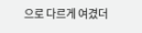으로 다르게 여겼더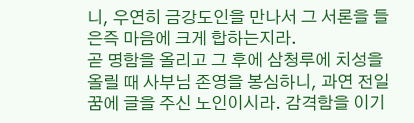니, 우연히 금강도인을 만나서 그 서론을 들은즉 마음에 크게 합하는지라.
곧 명함을 올리고 그 후에 삼청루에 치성을 올릴 때 사부님 존영을 봉심하니, 과연 전일 꿈에 글을 주신 노인이시라. 감격함을 이기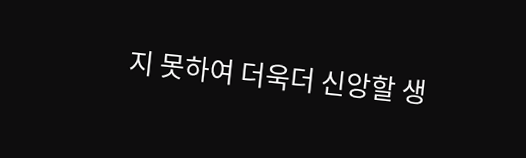지 못하여 더욱더 신앙할 생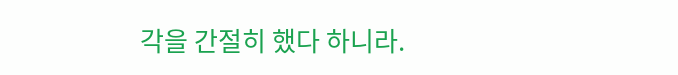각을 간절히 했다 하니라.